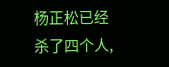杨正松已经杀了四个人,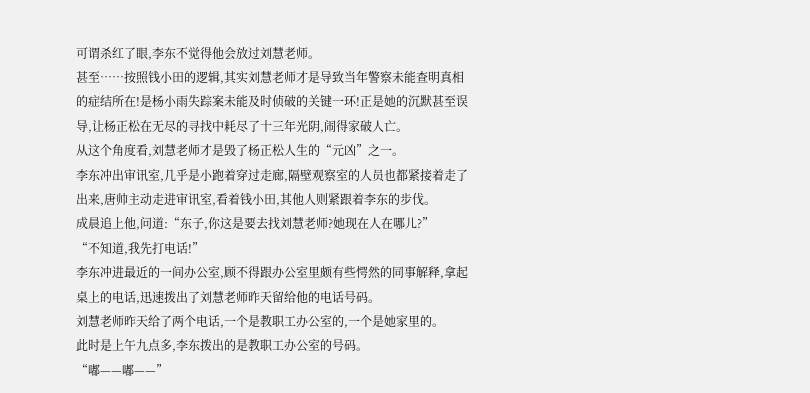可谓杀红了眼,李东不觉得他会放过刘慧老师。
甚至……按照钱小田的逻辑,其实刘慧老师才是导致当年警察未能查明真相的症结所在!是杨小雨失踪案未能及时侦破的关键一环!正是她的沉默甚至误导,让杨正松在无尽的寻找中耗尽了十三年光阴,闹得家破人亡。
从这个角度看,刘慧老师才是毁了杨正松人生的“元凶”之一。
李东冲出审讯室,几乎是小跑着穿过走廊,隔壁观察室的人员也都紧接着走了出来,唐帅主动走进审讯室,看着钱小田,其他人则紧跟着李东的步伐。
成晨追上他,问道:“东子,你这是要去找刘慧老师?她现在人在哪儿?”
“不知道,我先打电话!”
李东冲进最近的一间办公室,顾不得跟办公室里颇有些愕然的同事解释,拿起桌上的电话,迅速拨出了刘慧老师昨天留给他的电话号码。
刘慧老师昨天给了两个电话,一个是教职工办公室的,一个是她家里的。
此时是上午九点多,李东拨出的是教职工办公室的号码。
“嘟——嘟——”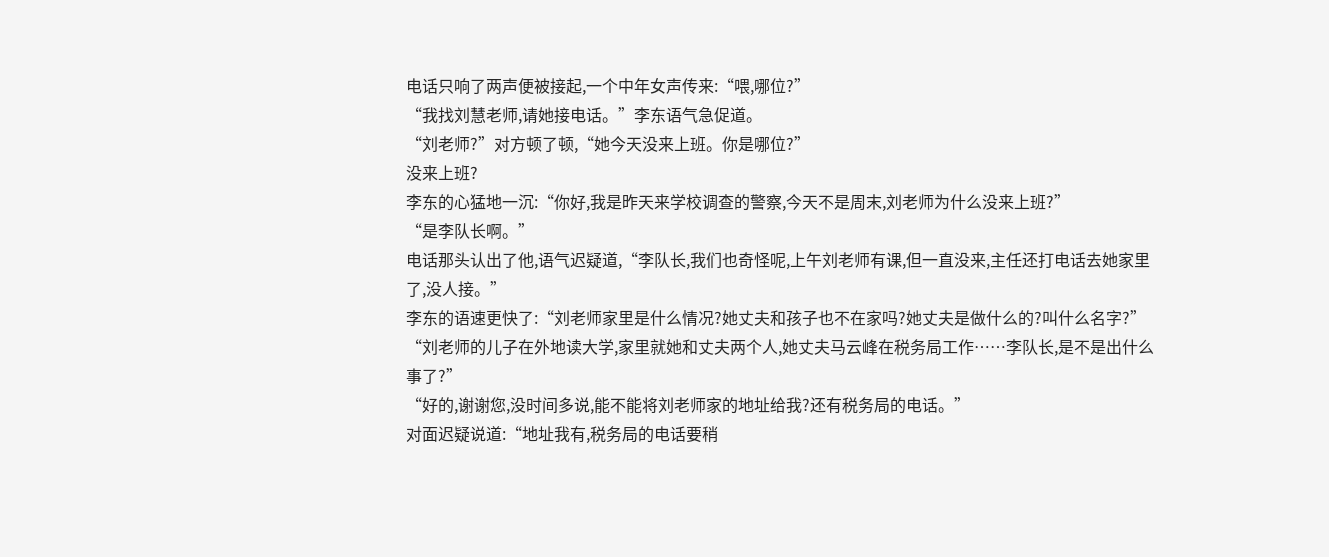电话只响了两声便被接起,一个中年女声传来:“喂,哪位?”
“我找刘慧老师,请她接电话。”李东语气急促道。
“刘老师?”对方顿了顿,“她今天没来上班。你是哪位?”
没来上班?
李东的心猛地一沉:“你好,我是昨天来学校调查的警察,今天不是周末,刘老师为什么没来上班?”
“是李队长啊。”
电话那头认出了他,语气迟疑道,“李队长,我们也奇怪呢,上午刘老师有课,但一直没来,主任还打电话去她家里了,没人接。”
李东的语速更快了:“刘老师家里是什么情况?她丈夫和孩子也不在家吗?她丈夫是做什么的?叫什么名字?”
“刘老师的儿子在外地读大学,家里就她和丈夫两个人,她丈夫马云峰在税务局工作……李队长,是不是出什么事了?”
“好的,谢谢您,没时间多说,能不能将刘老师家的地址给我?还有税务局的电话。”
对面迟疑说道:“地址我有,税务局的电话要稍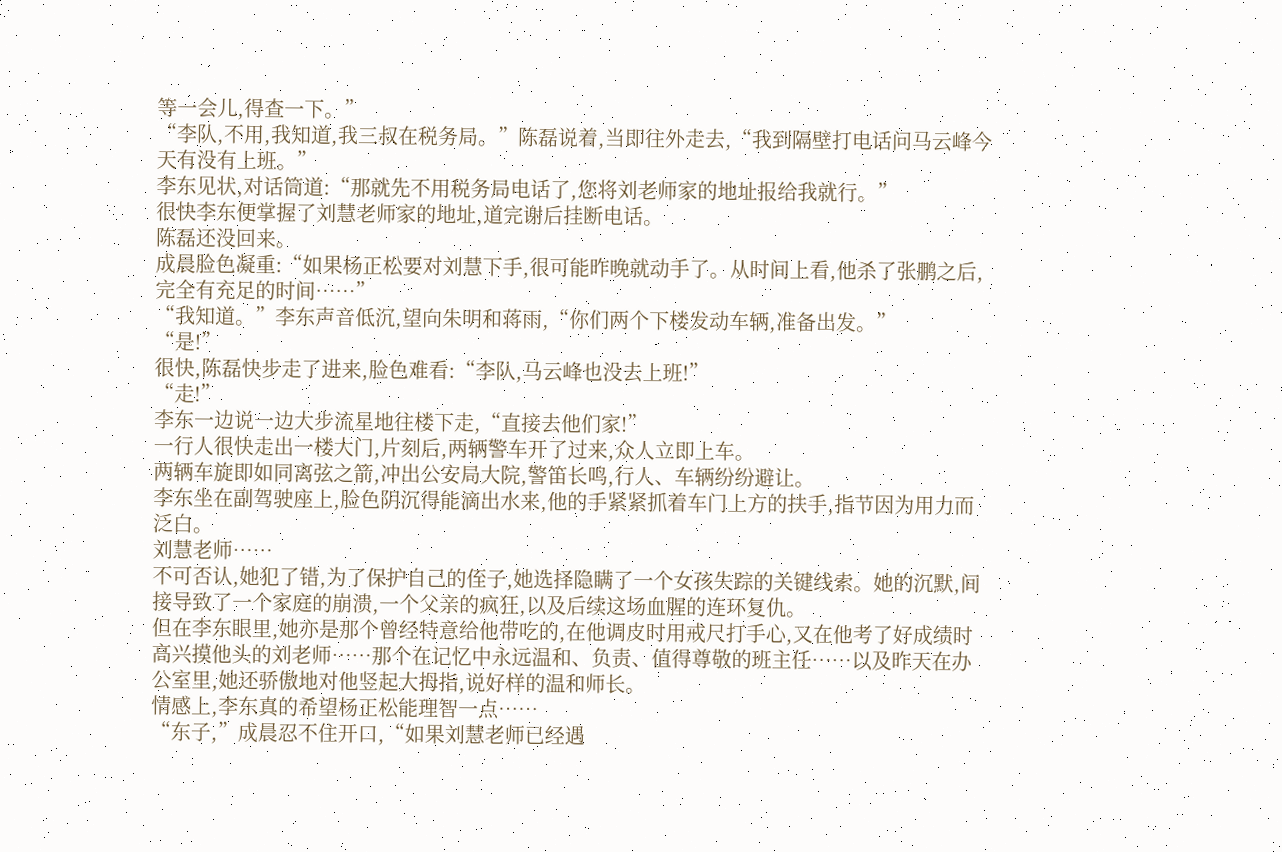等一会儿,得查一下。”
“李队,不用,我知道,我三叔在税务局。”陈磊说着,当即往外走去,“我到隔壁打电话问马云峰今天有没有上班。”
李东见状,对话筒道:“那就先不用税务局电话了,您将刘老师家的地址报给我就行。”
很快李东便掌握了刘慧老师家的地址,道完谢后挂断电话。
陈磊还没回来。
成晨脸色凝重:“如果杨正松要对刘慧下手,很可能昨晚就动手了。从时间上看,他杀了张鹏之后,完全有充足的时间……”
“我知道。”李东声音低沉,望向朱明和蒋雨,“你们两个下楼发动车辆,准备出发。”
“是!”
很快,陈磊快步走了进来,脸色难看:“李队,马云峰也没去上班!”
“走!”
李东一边说一边大步流星地往楼下走,“直接去他们家!”
一行人很快走出一楼大门,片刻后,两辆警车开了过来,众人立即上车。
两辆车旋即如同离弦之箭,冲出公安局大院,警笛长鸣,行人、车辆纷纷避让。
李东坐在副驾驶座上,脸色阴沉得能滴出水来,他的手紧紧抓着车门上方的扶手,指节因为用力而泛白。
刘慧老师……
不可否认,她犯了错,为了保护自己的侄子,她选择隐瞒了一个女孩失踪的关键线索。她的沉默,间接导致了一个家庭的崩溃,一个父亲的疯狂,以及后续这场血腥的连环复仇。
但在李东眼里,她亦是那个曾经特意给他带吃的,在他调皮时用戒尺打手心,又在他考了好成绩时高兴摸他头的刘老师……那个在记忆中永远温和、负责、值得尊敬的班主任……以及昨天在办公室里,她还骄傲地对他竖起大拇指,说好样的温和师长。
情感上,李东真的希望杨正松能理智一点……
“东子,”成晨忍不住开口,“如果刘慧老师已经遇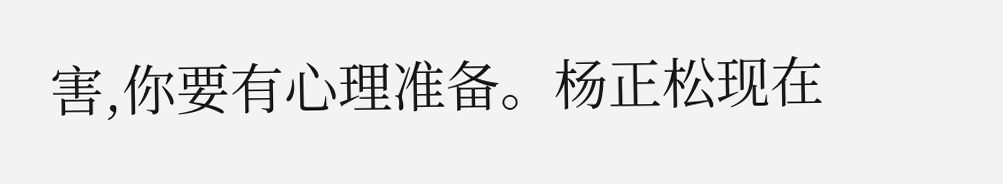害,你要有心理准备。杨正松现在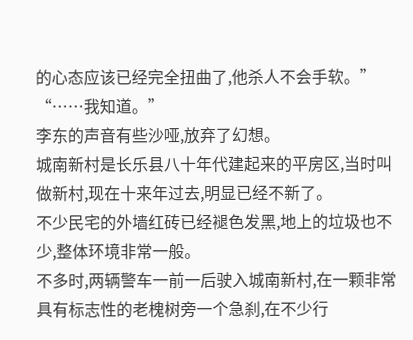的心态应该已经完全扭曲了,他杀人不会手软。”
“……我知道。”
李东的声音有些沙哑,放弃了幻想。
城南新村是长乐县八十年代建起来的平房区,当时叫做新村,现在十来年过去,明显已经不新了。
不少民宅的外墙红砖已经褪色发黑,地上的垃圾也不少,整体环境非常一般。
不多时,两辆警车一前一后驶入城南新村,在一颗非常具有标志性的老槐树旁一个急刹,在不少行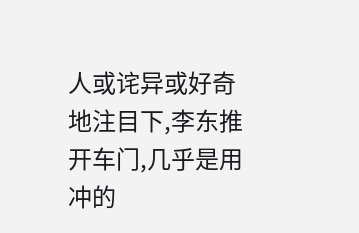人或诧异或好奇地注目下,李东推开车门,几乎是用冲的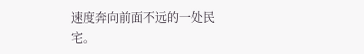速度奔向前面不远的一处民宅。